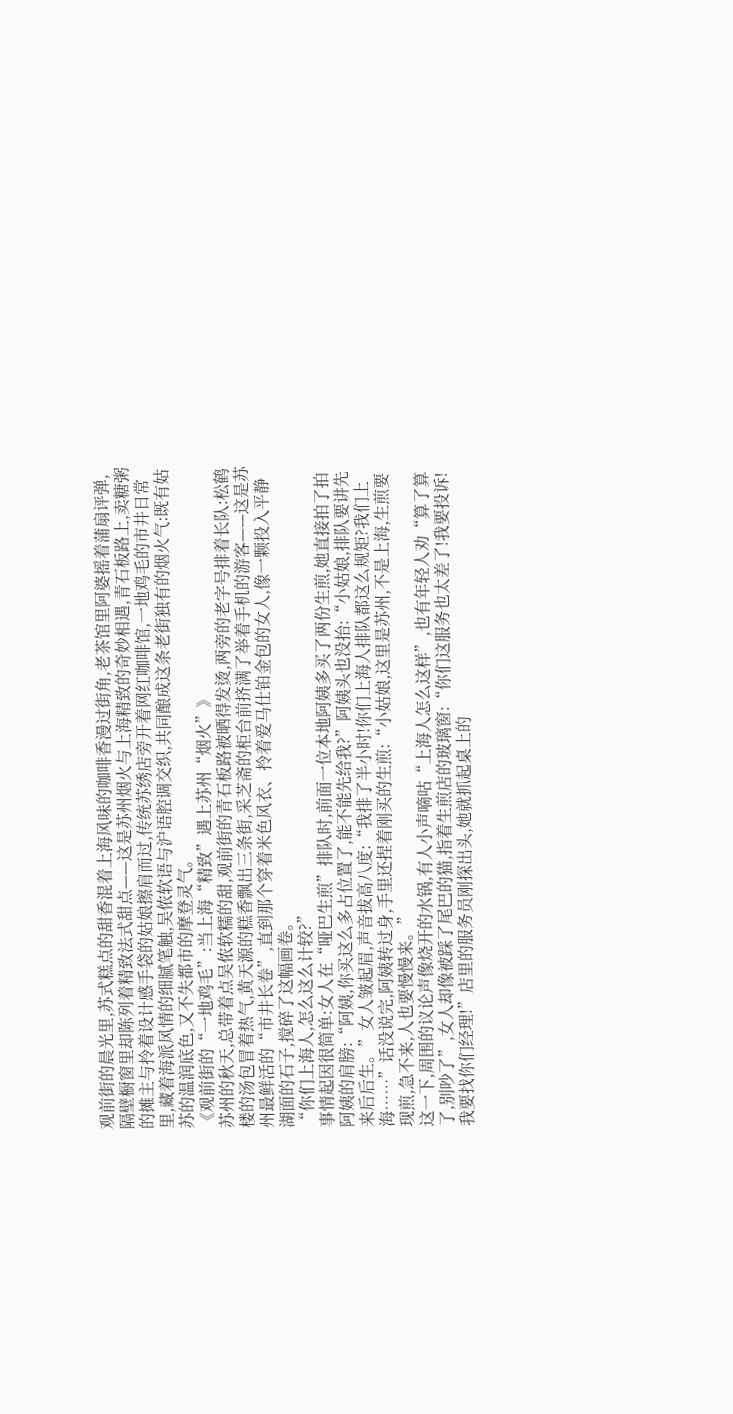观前街的晨光里,苏式糕点的甜香混着上海风味的咖啡香漫过街角,老茶馆里阿婆摇着蒲扇评弹,隔壁橱窗里却陈列着精致法式甜点——这是苏州烟火与上海精致的奇妙相遇,青石板路上,卖糖粥的摊主与拎着设计感手袋的姑娘擦肩而过,传统苏绣店旁开着网红咖啡馆,一地鸡毛的市井日常里,藏着海派风情的细腻笔触,吴侬软语与沪语腔调交织,共同酿成这条老街独有的烟火气:既有姑苏的温润底色,又不失都市的摩登灵气。
《观前街的“一地鸡毛”:当上海“精致”遇上苏州“烟火”》
苏州的秋天,总带着点吴侬软糯的甜,观前街的青石板路被晒得发烫,两旁的老字号排着长队:松鹤楼的汤包冒着热气,黄天源的糕香飘出三条街,采芝斋的柜台前挤满了举着手机的游客——这是苏州最鲜活的“市井长卷”,直到那个穿着米色风衣、拎着爱马仕铂金包的女人,像一颗投入平静湖面的石子,搅碎了这幅画卷。
“你们上海人,怎么这么计较?”
事情起因很简单:女人在“哑巴生煎”排队时,前面一位本地阿姨多买了两份生煎,她直接拍了拍阿姨的肩膀:“阿姨,你买这么多占位置了,能不能先给我?”阿姨头也没抬:“小姑娘,排队要讲先来后后生。”女人皱起眉,声音拔高八度:“我排了半小时!你们上海人排队都这么规矩?我们上海……”话没说完,阿姨转过身,手里还捏着刚买的生煎:“小姑娘,这里是苏州,不是上海,生煎要现煎,急不来,人也要慢慢来。”
这一下,周围的议论声像烧开的水锅,有人小声嘀咕“上海人怎么这样”,也有年轻人劝“算了算了,别吵了”,女人却像被踩了尾巴的猫,指着生煎店的玻璃窗:“你们这服务也太差了!我要投诉!我要找你们经理!”店里的服务员刚探出头,她就抓起桌上的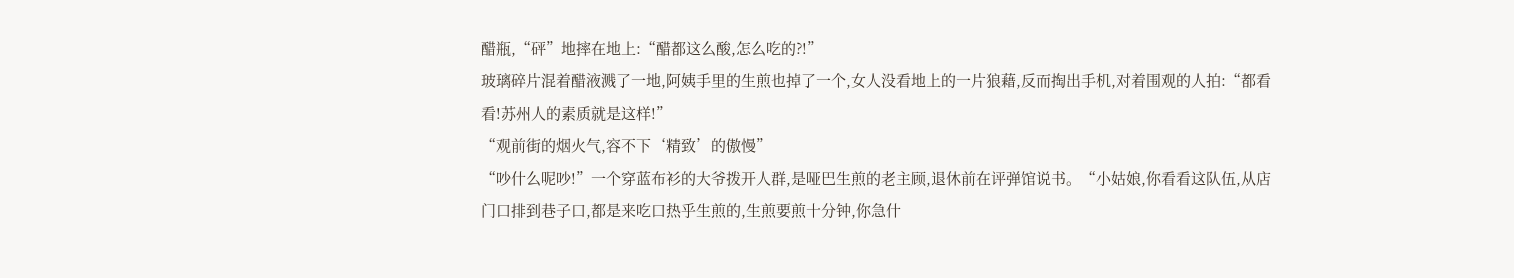醋瓶,“砰”地摔在地上:“醋都这么酸,怎么吃的?!”
玻璃碎片混着醋液溅了一地,阿姨手里的生煎也掉了一个,女人没看地上的一片狼藉,反而掏出手机,对着围观的人拍:“都看看!苏州人的素质就是这样!”
“观前街的烟火气,容不下‘精致’的傲慢”
“吵什么呢吵!”一个穿蓝布衫的大爷拨开人群,是哑巴生煎的老主顾,退休前在评弹馆说书。“小姑娘,你看看这队伍,从店门口排到巷子口,都是来吃口热乎生煎的,生煎要煎十分钟,你急什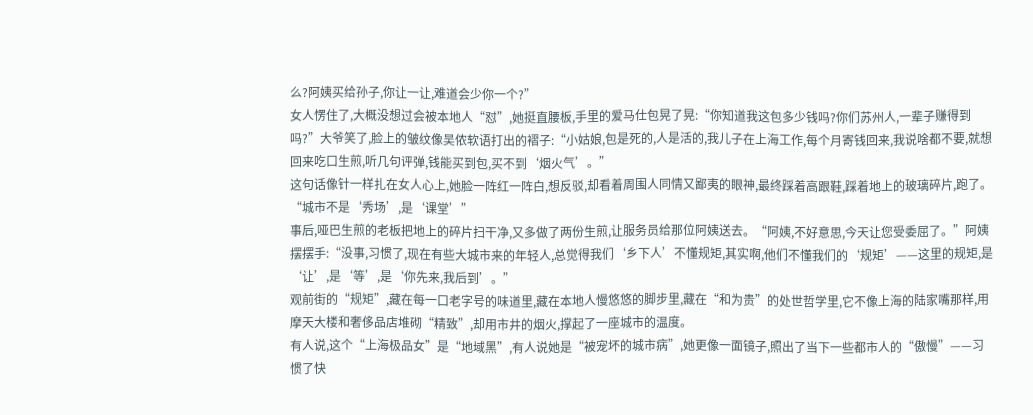么?阿姨买给孙子,你让一让,难道会少你一个?”
女人愣住了,大概没想过会被本地人“怼”,她挺直腰板,手里的爱马仕包晃了晃:“你知道我这包多少钱吗?你们苏州人,一辈子赚得到吗?”大爷笑了,脸上的皱纹像吴侬软语打出的褶子:“小姑娘,包是死的,人是活的,我儿子在上海工作,每个月寄钱回来,我说啥都不要,就想回来吃口生煎,听几句评弹,钱能买到包,买不到‘烟火气’。”
这句话像针一样扎在女人心上,她脸一阵红一阵白,想反驳,却看着周围人同情又鄙夷的眼神,最终踩着高跟鞋,踩着地上的玻璃碎片,跑了。
“城市不是‘秀场’,是‘课堂’”
事后,哑巴生煎的老板把地上的碎片扫干净,又多做了两份生煎,让服务员给那位阿姨送去。“阿姨,不好意思,今天让您受委屈了。”阿姨摆摆手:“没事,习惯了,现在有些大城市来的年轻人,总觉得我们‘乡下人’不懂规矩,其实啊,他们不懂我们的‘规矩’——这里的规矩,是‘让’,是‘等’,是‘你先来,我后到’。”
观前街的“规矩”,藏在每一口老字号的味道里,藏在本地人慢悠悠的脚步里,藏在“和为贵”的处世哲学里,它不像上海的陆家嘴那样,用摩天大楼和奢侈品店堆砌“精致”,却用市井的烟火,撑起了一座城市的温度。
有人说,这个“上海极品女”是“地域黑”,有人说她是“被宠坏的城市病”,她更像一面镜子,照出了当下一些都市人的“傲慢”——习惯了快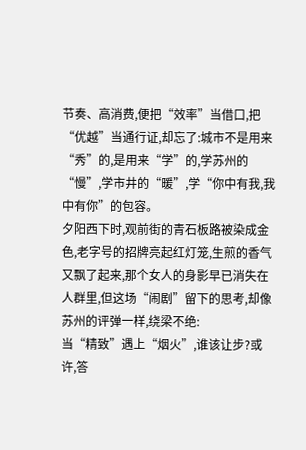节奏、高消费,便把“效率”当借口,把“优越”当通行证,却忘了:城市不是用来“秀”的,是用来“学”的,学苏州的“慢”,学市井的“暖”,学“你中有我,我中有你”的包容。
夕阳西下时,观前街的青石板路被染成金色,老字号的招牌亮起红灯笼,生煎的香气又飘了起来,那个女人的身影早已消失在人群里,但这场“闹剧”留下的思考,却像苏州的评弹一样,绕梁不绝:
当“精致”遇上“烟火”,谁该让步?或许,答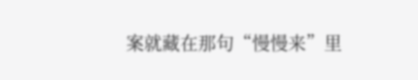案就藏在那句“慢慢来”里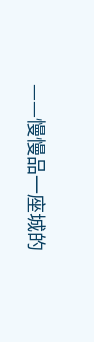——慢慢品一座城的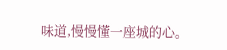味道,慢慢懂一座城的心。